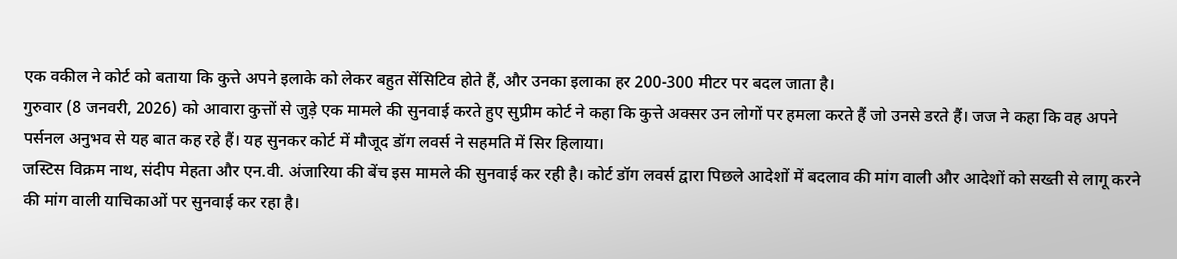एक वकील ने कोर्ट को बताया कि कुत्ते अपने इलाके को लेकर बहुत सेंसिटिव होते हैं, और उनका इलाका हर 200-300 मीटर पर बदल जाता है।
गुरुवार (8 जनवरी, 2026) को आवारा कुत्तों से जुड़े एक मामले की सुनवाई करते हुए सुप्रीम कोर्ट ने कहा कि कुत्ते अक्सर उन लोगों पर हमला करते हैं जो उनसे डरते हैं। जज ने कहा कि वह अपने पर्सनल अनुभव से यह बात कह रहे हैं। यह सुनकर कोर्ट में मौजूद डॉग लवर्स ने सहमति में सिर हिलाया।
जस्टिस विक्रम नाथ, संदीप मेहता और एन.वी. अंजारिया की बेंच इस मामले की सुनवाई कर रही है। कोर्ट डॉग लवर्स द्वारा पिछले आदेशों में बदलाव की मांग वाली और आदेशों को सख्ती से लागू करने की मांग वाली याचिकाओं पर सुनवाई कर रहा है।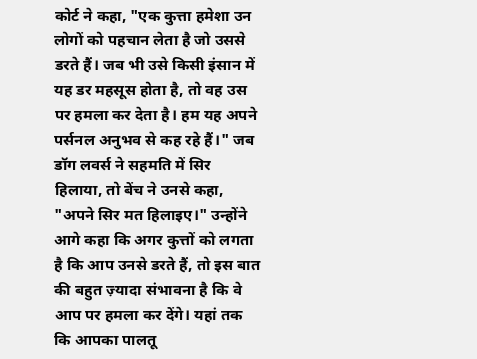कोर्ट ने कहा, "एक कुत्ता हमेशा उन लोगों को पहचान लेता है जो उससे डरते हैं। जब भी उसे किसी इंसान में यह डर महसूस होता है, तो वह उस पर हमला कर देता है। हम यह अपने पर्सनल अनुभव से कह रहे हैं।" जब डॉग लवर्स ने सहमति में सिर हिलाया, तो बेंच ने उनसे कहा, "अपने सिर मत हिलाइए।" उन्होंने आगे कहा कि अगर कुत्तों को लगता है कि आप उनसे डरते हैं, तो इस बात की बहुत ज़्यादा संभावना है कि वे आप पर हमला कर देंगे। यहां तक कि आपका पालतू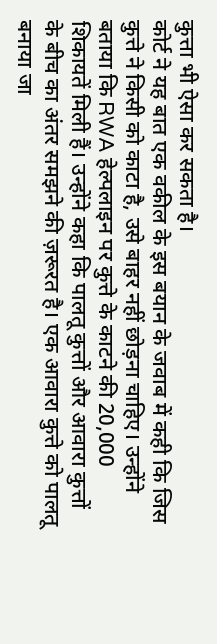कुत्ता भी ऐसा कर सकता है।
कोर्ट ने यह बात एक वकील के इस बयान के जवाब में कही कि जिस कुत्ते ने किसी को काटा है, उसे बाहर नहीं छोड़ना चाहिए। उन्होंने बताया कि RWA हेल्पलाइन पर कुत्ते के काटने की 20,000 शिकायतें मिली हैं। उन्होंने कहा कि पालतू कुत्तों और आवारा कुत्तों के बीच का अंतर समझने की ज़रूरत है। एक आवारा कुत्ते को पालतू बनाया जा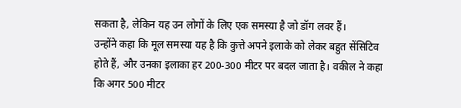सकता है, लेकिन यह उन लोगों के लिए एक समस्या है जो डॉग लवर हैं।
उन्होंने कहा कि मूल समस्या यह है कि कुत्ते अपने इलाके को लेकर बहुत सेंसिटिव होते हैं, और उनका इलाका हर 200-300 मीटर पर बदल जाता है। वकील ने कहा कि अगर 500 मीटर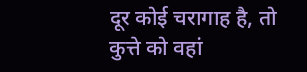दूर कोई चरागाह है, तो कुत्ते को वहां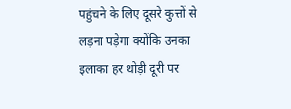पहुंचने के लिए दूसरे कुत्तों से लड़ना पड़ेगा क्योंकि उनका इलाका हर थोड़ी दूरी पर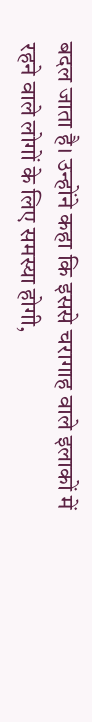बदल जाता है। उन्होंने कहा कि इससे चरागाह वाले इलाकों में रहने वाले लोगों के लिए समस्या होगी,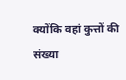क्योंकि वहां कुत्तों की संख्या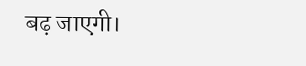बढ़ जाएगी।